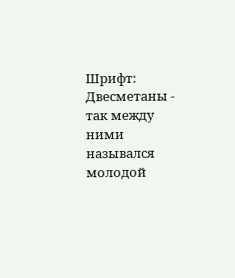Шрифт:
Двесметаны - так между ними назывался молодой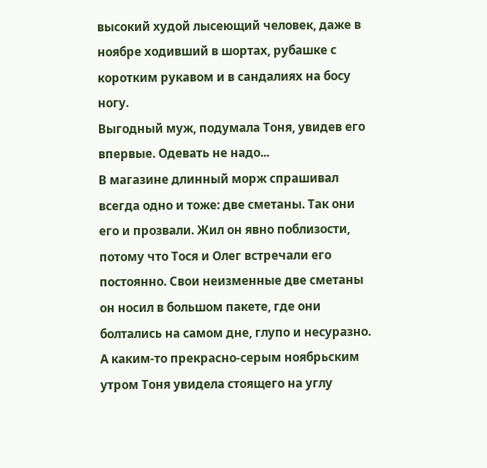высокий худой лысеющий человек, даже в ноябре ходивший в шортах, рубашке с коротким рукавом и в сандалиях на босу ногу.
Выгодный муж, подумала Тоня, увидев его впервые. Одевать не надо...
В магазине длинный морж спрашивал всегда одно и тоже: две сметаны. Так они его и прозвали. Жил он явно поблизости, потому что Тося и Олег встречали его постоянно. Свои неизменные две сметаны он носил в большом пакете, где они болтались на самом дне, глупо и несуразно. А каким-то прекрасно-серым ноябрьским утром Тоня увидела стоящего на углу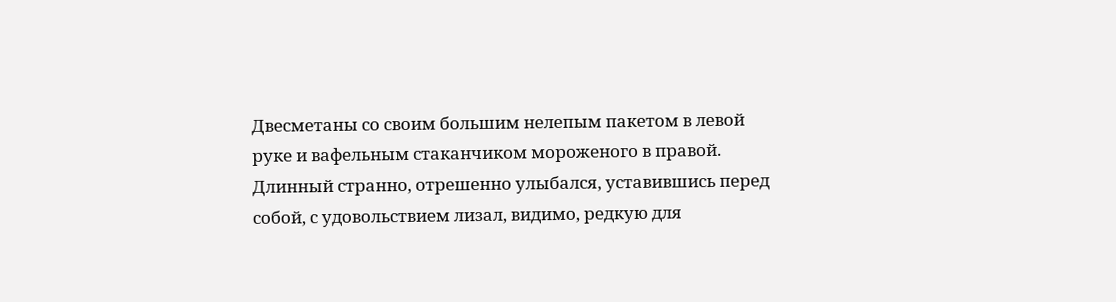Двесметаны со своим большим нелепым пакетом в левой руке и вафельным стаканчиком мороженого в правой. Длинный странно, отрешенно улыбался, уставившись перед собой, с удовольствием лизал, видимо, редкую для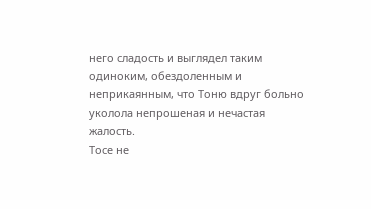него сладость и выглядел таким одиноким, обездоленным и неприкаянным, что Тоню вдруг больно уколола непрошеная и нечастая жалость.
Тосе не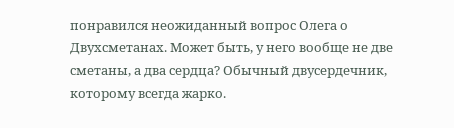понравился неожиданный вопрос Олега о Двухсметанах. Может быть, у него вообще не две сметаны, а два сердца? Обычный двусердечник, которому всегда жарко.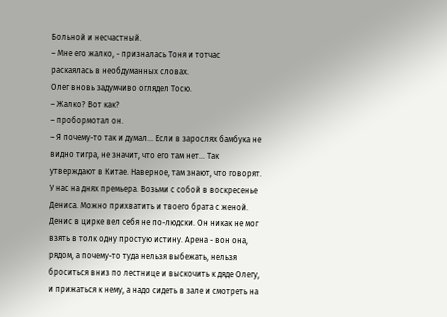Больной и несчастный.
– Мне его жалко, - призналась Тоня и тотчас раскаялась в необдуманных словах.
Олег вновь задумчиво оглядел Тосю.
– Жалко? Вот как?
– пробормотал он.
– Я почему-то так и думал... Если в зарослях бамбука не видно тигра, не значит, что его там нет... Так утверждают в Китае. Наверное, там знают, что говорят. У нас на днях премьера. Возьми с собой в воскресенье Дениса. Можно прихватить и твоего брата с женой.
Денис в цирке вел себя не по-людски. Он никак не мог взять в толк одну простую истину. Арена - вон она, рядом, а почему-то туда нельзя выбежать, нельзя броситься вниз по лестнице и выскочить к дяде Олегу, и прижаться к нему, а надо сидеть в зале и смотреть на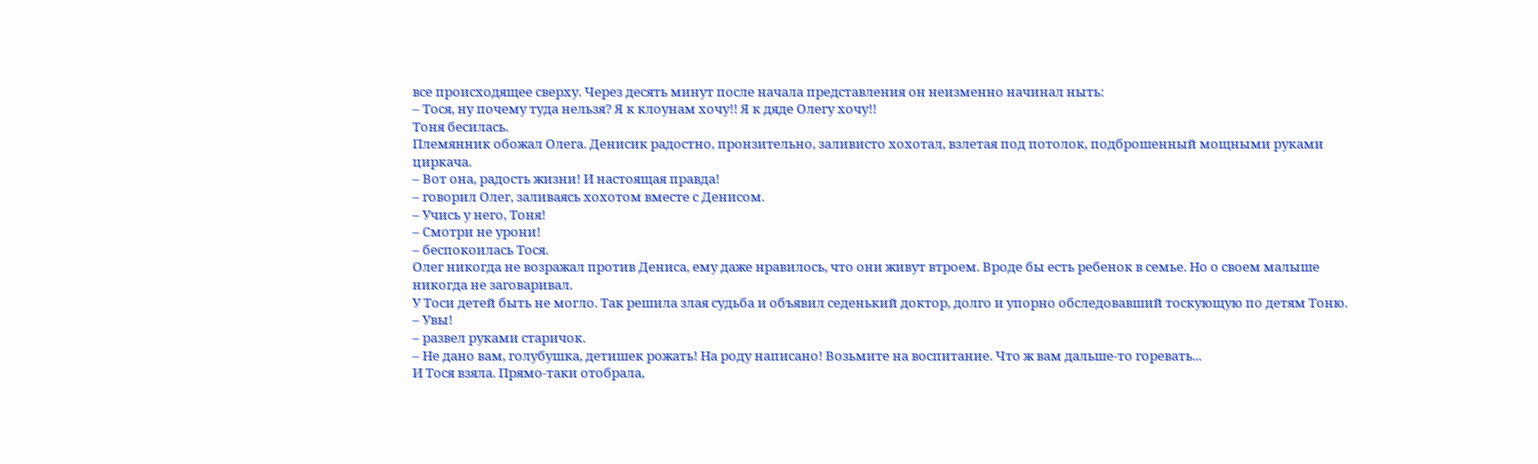все происходящее сверху. Через десять минут после начала представления он неизменно начинал ныть:
– Тося, ну почему туда нельзя? Я к клоунам хочу!! Я к дяде Олегу хочу!!
Тоня бесилась.
Племянник обожал Олега. Денисик радостно, пронзительно, заливисто хохотал, взлетая под потолок, подброшенный мощными руками циркача.
– Вот она, радость жизни! И настоящая правда!
– говорил Олег, заливаясь хохотом вместе с Денисом.
– Учись у него, Тоня!
– Смотри не урони!
– беспокоилась Тося.
Олег никогда не возражал против Дениса, ему даже нравилось, что они живут втроем. Вроде бы есть ребенок в семье. Но о своем малыше никогда не заговаривал.
У Тоси детей быть не могло. Так решила злая судьба и объявил седенький доктор, долго и упорно обследовавший тоскующую по детям Тоню.
– Увы!
– развел руками старичок.
– Не дано вам, голубушка, детишек рожать! На роду написано! Возьмите на воспитание. Что ж вам дальше-то горевать...
И Тося взяла. Прямо-таки отобрала,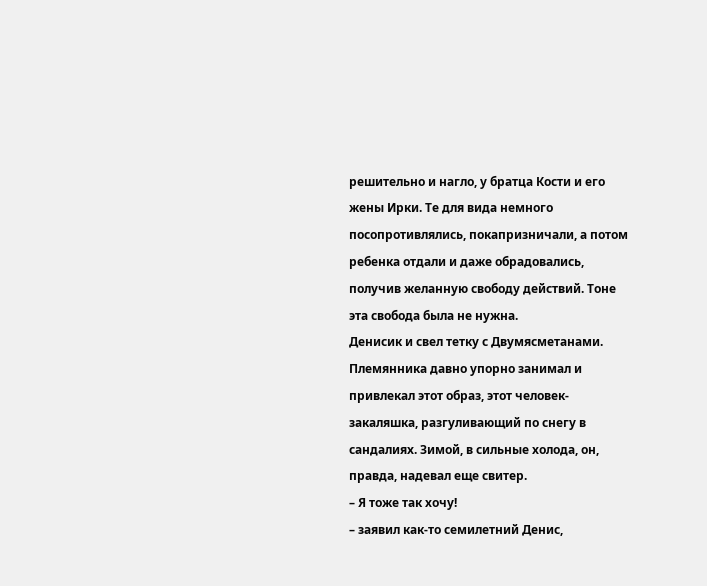решительно и нагло, у братца Кости и его жены Ирки. Те для вида немного посопротивлялись, покапризничали, а потом ребенка отдали и даже обрадовались, получив желанную свободу действий. Тоне эта свобода была не нужна.
Денисик и свел тетку с Двумясметанами. Племянника давно упорно занимал и привлекал этот образ, этот человек-закаляшка, разгуливающий по снегу в сандалиях. Зимой, в сильные холода, он, правда, надевал еще свитер.
– Я тоже так хочу!
– заявил как-то семилетний Денис,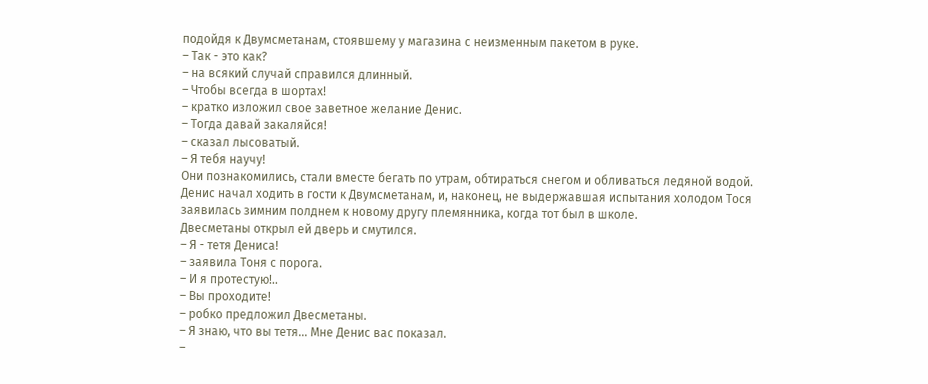подойдя к Двумсметанам, стоявшему у магазина с неизменным пакетом в руке.
– Так - это как?
– на всякий случай справился длинный.
– Чтобы всегда в шортах!
– кратко изложил свое заветное желание Денис.
– Тогда давай закаляйся!
– сказал лысоватый.
– Я тебя научу!
Они познакомились, стали вместе бегать по утрам, обтираться снегом и обливаться ледяной водой. Денис начал ходить в гости к Двумсметанам, и, наконец, не выдержавшая испытания холодом Тося заявилась зимним полднем к новому другу племянника, когда тот был в школе.
Двесметаны открыл ей дверь и смутился.
– Я - тетя Дениса!
– заявила Тоня с порога.
– И я протестую!..
– Вы проходите!
– робко предложил Двесметаны.
– Я знаю, что вы тетя... Мне Денис вас показал.
–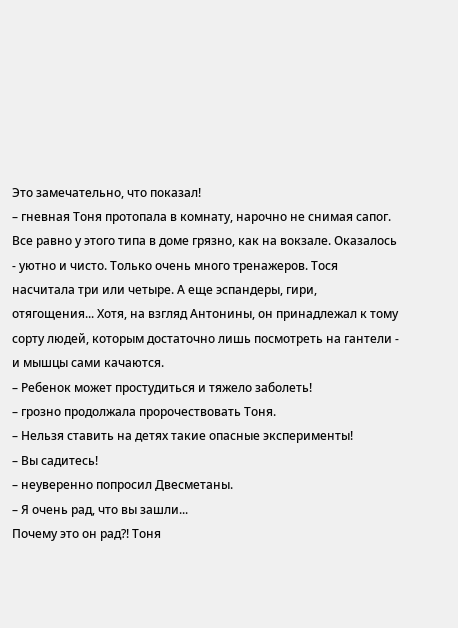Это замечательно, что показал!
– гневная Тоня протопала в комнату, нарочно не снимая сапог.
Все равно у этого типа в доме грязно, как на вокзале. Оказалось - уютно и чисто. Только очень много тренажеров. Тося насчитала три или четыре. А еще эспандеры, гири, отягощения... Хотя, на взгляд Антонины, он принадлежал к тому сорту людей, которым достаточно лишь посмотреть на гантели - и мышцы сами качаются.
– Ребенок может простудиться и тяжело заболеть!
– грозно продолжала пророчествовать Тоня.
– Нельзя ставить на детях такие опасные эксперименты!
– Вы садитесь!
– неуверенно попросил Двесметаны.
– Я очень рад, что вы зашли...
Почему это он рад?! Тоня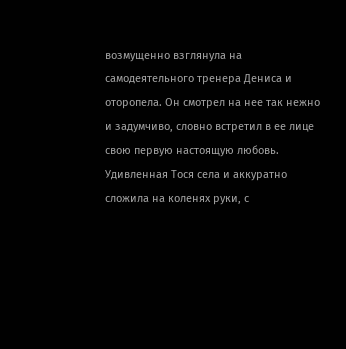возмущенно взглянула на самодеятельного тренера Дениса и оторопела. Он смотрел на нее так нежно и задумчиво, словно встретил в ее лице свою первую настоящую любовь.
Удивленная Тося села и аккуратно сложила на коленях руки, с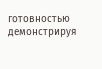готовностью демонстрируя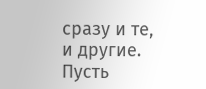сразу и те, и другие. Пусть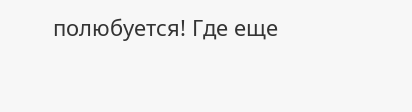полюбуется! Где еще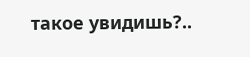такое увидишь?..